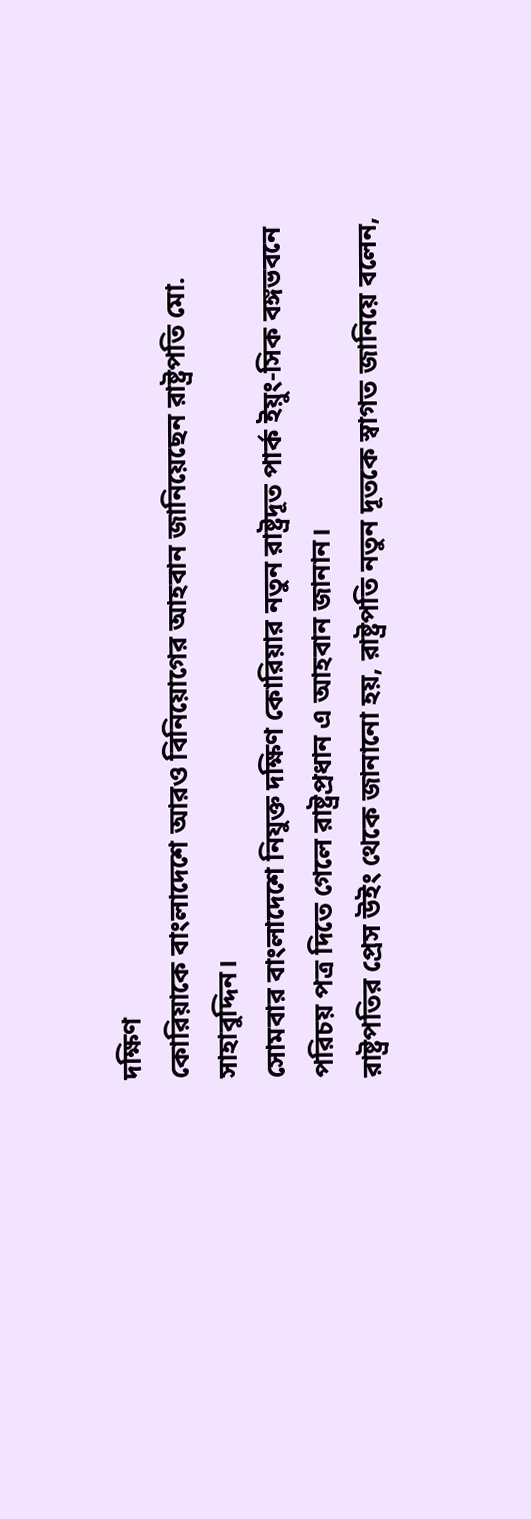দক্ষিণ
কোরিয়াকে বাংলাদেশে আরও বিনিয়োগের আহবান জানিয়েছেন রাষ্ট্রপতি মো. সাহাবুদ্দিন।
সোমবার বাংলাদেশে নিযুক্ত দক্ষিণ কোরিয়ার নতুন রাষ্ট্রদূত পার্ক ইয়ুং-সিক বঙ্গভবনে পরিচয় পত্র দিতে গেলে রাষ্ট্রপ্রধান এ আহবান জানান।
রাষ্ট্রপতির প্রেস উইং থেকে জানানো হয়, রাষ্ট্রপতি নতুন দূতকে স্বাগত জানিয়ে বলেন,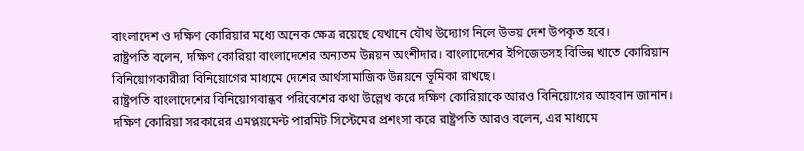বাংলাদেশ ও দক্ষিণ কোরিয়ার মধ্যে অনেক ক্ষেত্র রয়েছে যেখানে যৌথ উদ্যোগ নিলে উভয় দেশ উপকৃত হবে।
রাষ্ট্রপতি বলেন, দক্ষিণ কোরিয়া বাংলাদেশের অন্যতম উন্নয়ন অংশীদার। বাংলাদেশের ইপিজেডসহ বিভিন্ন খাতে কোরিয়ান বিনিয়োগকারীরা বিনিয়োগের মাধ্যমে দেশের আর্থসামাজিক উন্নয়নে ভূমিকা রাখছে।
রাষ্ট্রপতি বাংলাদেশের বিনিয়োগবান্ধব পরিবেশের কথা উল্লেখ করে দক্ষিণ কোরিয়াকে আরও বিনিয়োগের আহবান জানান।
দক্ষিণ কোরিয়া সরকারের এমপ্লয়মেন্ট পারমিট সিস্টেমের প্রশংসা করে রাষ্ট্রপতি আরও বলেন, এর মাধ্যমে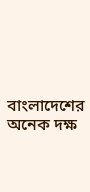বাংলাদেশের অনেক দক্ষ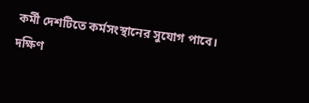কর্মী দেশটিতে কর্মসংস্থানের সুযোগ পাবে।
দক্ষিণ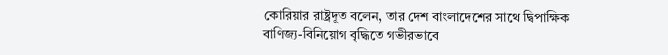কোরিয়ার রাষ্ট্রদূত বলেন, তার দেশ বাংলাদেশের সাথে দ্বিপাক্ষিক বাণিজ্য-বিনিয়োগ বৃদ্ধিতে গভীরভাবে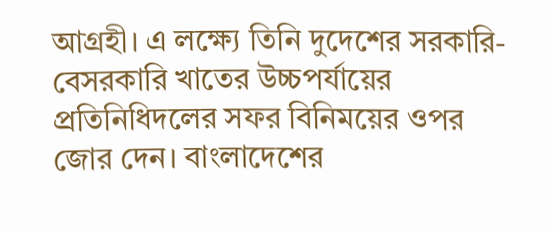আগ্রহী। এ লক্ষ্যে তিনি দুদেশের সরকারি-বেসরকারি খাতের উচ্চপর্যায়ের প্রতিনিধিদলের সফর বিনিময়ের ওপর জোর দেন। বাংলাদেশের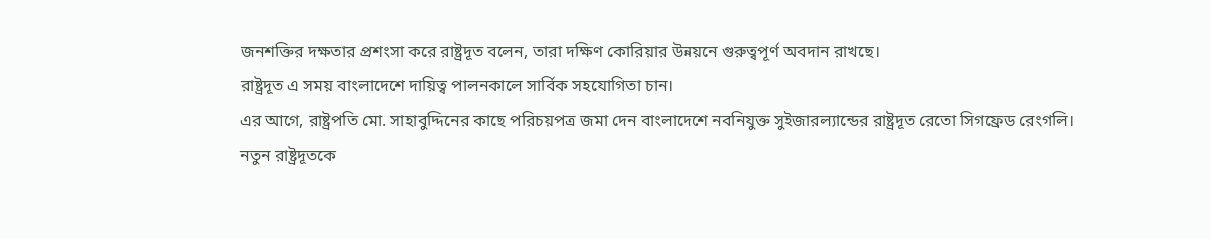জনশক্তির দক্ষতার প্রশংসা করে রাষ্ট্রদূত বলেন, তারা দক্ষিণ কোরিয়ার উন্নয়নে গুরুত্বপূর্ণ অবদান রাখছে।
রাষ্ট্রদূত এ সময় বাংলাদেশে দায়িত্ব পালনকালে সার্বিক সহযোগিতা চান।
এর আগে, রাষ্ট্রপতি মো. সাহাবুদ্দিনের কাছে পরিচয়পত্র জমা দেন বাংলাদেশে নবনিযুক্ত সুইজারল্যান্ডের রাষ্ট্রদূত রেতো সিগফ্রেড রেংগলি।
নতুন রাষ্ট্রদূতকে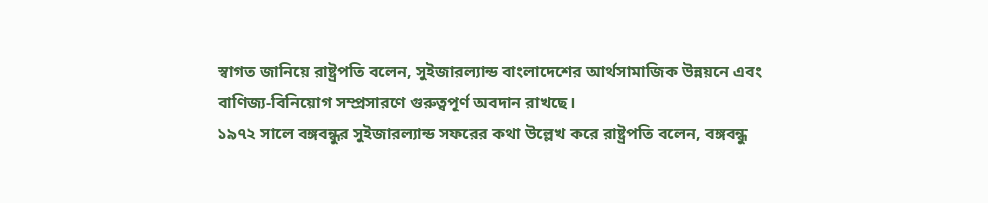স্বাগত জানিয়ে রাষ্ট্রপতি বলেন, সুইজারল্যান্ড বাংলাদেশের আর্থসামাজিক উন্নয়নে এবং বাণিজ্য-বিনিয়োগ সম্প্রসারণে গুরুত্বপূর্ণ অবদান রাখছে।
১৯৭২ সালে বঙ্গবন্ধুর সুইজারল্যান্ড সফরের কথা উল্লেখ করে রাষ্ট্রপতি বলেন, বঙ্গবন্ধু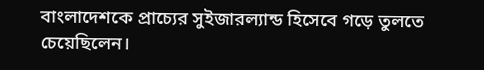বাংলাদেশকে প্রাচ্যের সুইজারল্যান্ড হিসেবে গড়ে তুলতে চেয়েছিলেন।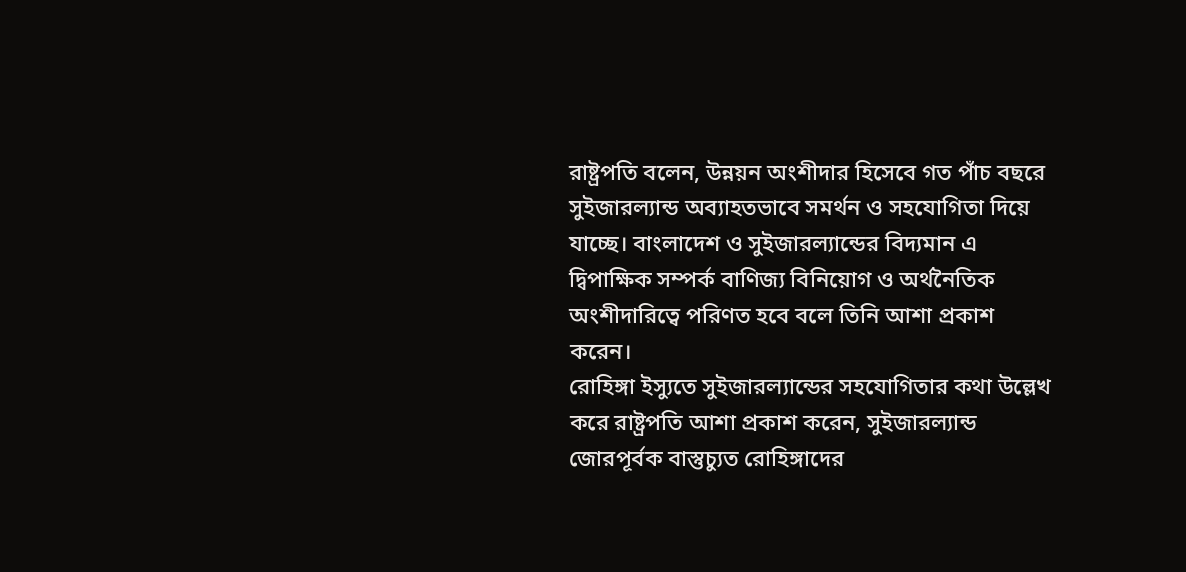রাষ্ট্রপতি বলেন, উন্নয়ন অংশীদার হিসেবে গত পাঁচ বছরে সুইজারল্যান্ড অব্যাহতভাবে সমর্থন ও সহযোগিতা দিয়ে যাচ্ছে। বাংলাদেশ ও সুইজারল্যান্ডের বিদ্যমান এ দ্বিপাক্ষিক সম্পর্ক বাণিজ্য বিনিয়োগ ও অর্থনৈতিক অংশীদারিত্বে পরিণত হবে বলে তিনি আশা প্রকাশ করেন।
রোহিঙ্গা ইস্যুতে সুইজারল্যান্ডের সহযোগিতার কথা উল্লেখ করে রাষ্ট্রপতি আশা প্রকাশ করেন, সুইজারল্যান্ড জোরপূর্বক বাস্তুচ্যুত রোহিঙ্গাদের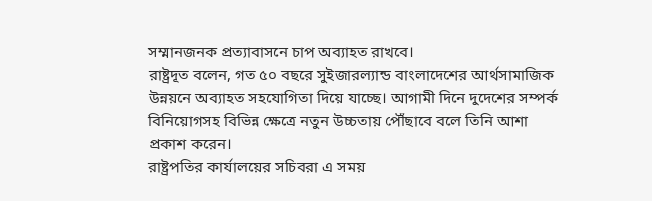সম্মানজনক প্রত্যাবাসনে চাপ অব্যাহত রাখবে।
রাষ্ট্রদূত বলেন, গত ৫০ বছরে সুইজারল্যান্ড বাংলাদেশের আর্থসামাজিক উন্নয়নে অব্যাহত সহযোগিতা দিয়ে যাচ্ছে। আগামী দিনে দুদেশের সম্পর্ক বিনিয়োগসহ বিভিন্ন ক্ষেত্রে নতুন উচ্চতায় পৌঁছাবে বলে তিনি আশা প্রকাশ করেন।
রাষ্ট্রপতির কার্যালয়ের সচিবরা এ সময়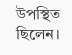উপস্থিত ছিলেন।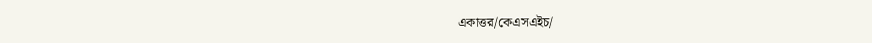একাত্তর/কেএসএইচ/